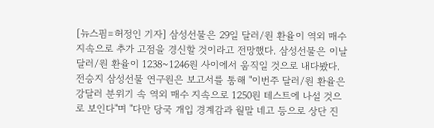[뉴스핌=허정인 기자] 삼성선물은 29일 달러/원 환율이 역외 매수 지속으로 추가 고점을 경신할 것이라고 전망했다. 삼성선물은 이날 달러/원 환율이 1238~1246원 사이에서 움직일 것으로 내다봤다.
전승지 삼성선물 연구원은 보고서를 통해 "이번주 달러/원 환율은 강달러 분위기 속 역외 매수 지속으로 1250원 테스트에 나설 것으로 보인다"며 "다만 당국 개입 경계감과 월말 네고 등으로 상단 진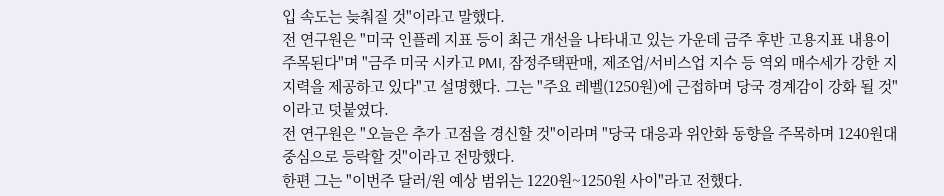입 속도는 늦춰질 것"이라고 말했다.
전 연구원은 "미국 인플레 지표 등이 최근 개선을 나타내고 있는 가운데 금주 후반 고용지표 내용이 주목된다"며 "금주 미국 시카고 PMI, 잠정주택판매, 제조업/서비스업 지수 등 역외 매수세가 강한 지지력을 제공하고 있다"고 설명했다. 그는 "주요 레벨(1250원)에 근접하며 당국 경계감이 강화 될 것"이라고 덧붙였다.
전 연구원은 "오늘은 추가 고점을 경신할 것"이라며 "당국 대응과 위안화 동향을 주목하며 1240원대 중심으로 등락할 것"이라고 전망했다.
한편 그는 "이번주 달러/원 예상 범위는 1220원~1250원 사이"라고 전했다.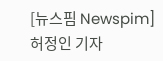[뉴스핌 Newspim] 허정인 기자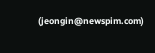(jeongin@newspim.com)